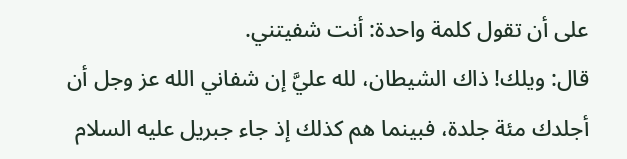على أن تقول كلمة واحدة: أنت شفيتني.
قال: ويلك! ذاك الشيطان، لله عليَّ إن شفاني الله عز وجل أن أجلدك مئة جلدة، فبينما هم كذلك إذ جاء جبريل عليه السلام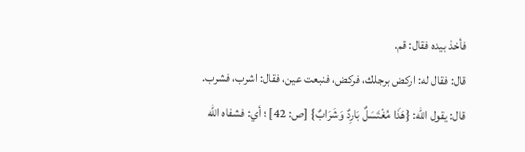فأخذ بيده فقال: قم.
قال: فقال له: اركض برجلك، فركض، فنبعت عين، فقال: اشرب، فشرب.
قال: يقول الله: {هَذَا مُغْتَسَلٌ بَارِدٌ وَشَرَابٌ} [ص: 42] ؛ أي: فشفاه الله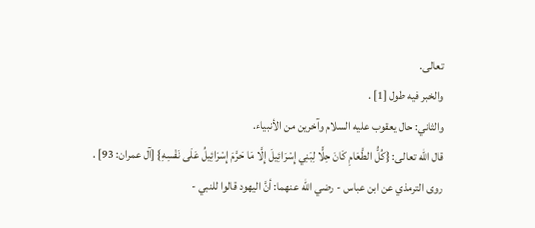تعالى.
والخبر فيه طول [1] .
والثاني: حال يعقوب عليه السلام وآخرين من الأنبياء.
قال الله تعالى: {كُلُّ الطَّعَامِ كَانَ حِلًّا لِبَنِي إِسْرَائِيلَ إِلَّا مَا حَرَّمَ إِسْرَائِيلُ عَلَى نَفْسِهِ} [آل عمران: 93] .
روى الترمذي عن ابن عباس - رضي الله عنهما: أنَّ اليهود قالوا للنبي -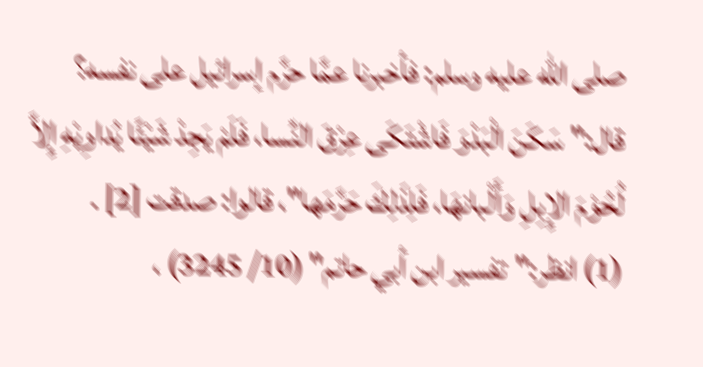صلى الله عليه وسلم: فأخبرنا عمَّا حرَّم إسرائيل على نفسه؟ قال:"سَكَنَ الْبَدْوَ فَاشْتَكَى عِرْقَ النِّسا، فَلَمْ يَجِدْ شَيْئًا يُداوِيْهِ إِلاَّ لُحُوْمَ الإِبِلِ وَأَلْبانهَا، فَلِذَلِكَ حَرَّمَها"، قالوا: صدقت [2] .
(1) انظر:"تفسير ابن أبي حاتم" (10/ 3245) ،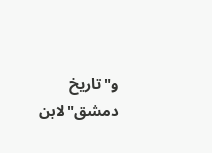و"تاريخ دمشق"لابن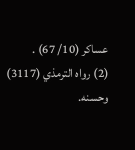عساكر (10/ 67) .
(2) رواه الترمذي (3117) وحسنه.